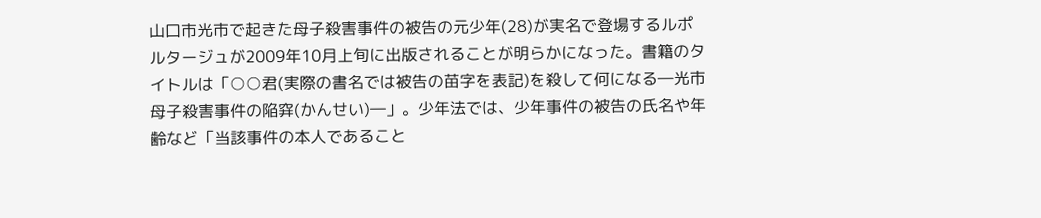山口市光市で起きた母子殺害事件の被告の元少年(28)が実名で登場するルポルタージュが2009年10月上旬に出版されることが明らかになった。書籍のタイトルは「○○君(実際の書名では被告の苗字を表記)を殺して何になる―光市母子殺害事件の陥穽(かんせい)―」。少年法では、少年事件の被告の氏名や年齢など「当該事件の本人であること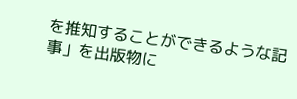を推知することができるような記事」を出版物に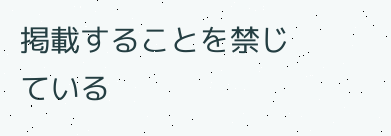掲載することを禁じている